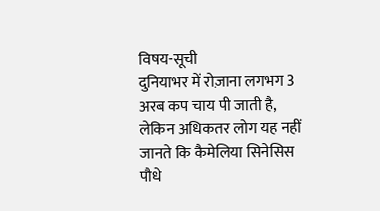विषय-सूची
दुनियाभर में रोज़ाना लगभग 3 अरब कप चाय पी जाती है, लेकिन अधिकतर लोग यह नहीं जानते कि कैमेलिया सिनेसिस पौधे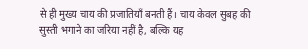से ही मुख्य चाय की प्रजातियाँ बनती हैं। चाय केवल सुबह की सुस्ती भगाने का जरिया नहीं है, बल्कि यह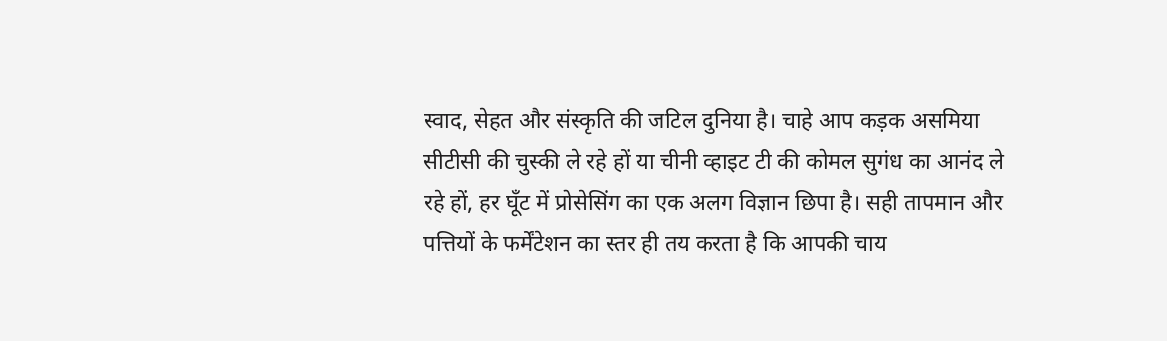स्वाद, सेहत और संस्कृति की जटिल दुनिया है। चाहे आप कड़क असमिया सीटीसी की चुस्की ले रहे हों या चीनी व्हाइट टी की कोमल सुगंध का आनंद ले रहे हों, हर घूँट में प्रोसेसिंग का एक अलग विज्ञान छिपा है। सही तापमान और पत्तियों के फर्मेंटेशन का स्तर ही तय करता है कि आपकी चाय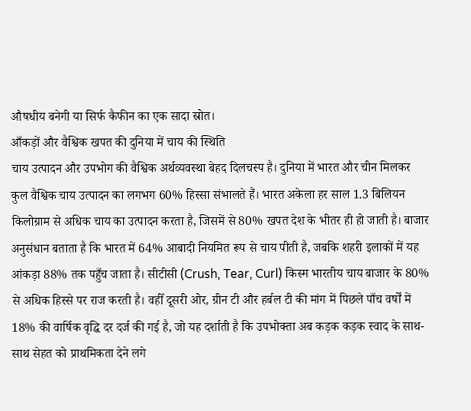औषधीय बनेगी या सिर्फ कैफीन का एक सादा स्रोत।
आँकड़ों और वैश्विक खपत की दुनिया में चाय की स्थिति
चाय उत्पादन और उपभोग की वैश्विक अर्थव्यवस्था बेहद दिलचस्प है। दुनिया में भारत और चीन मिलकर कुल वैश्विक चाय उत्पादन का लगभग 60% हिस्सा संभालते हैं। भारत अकेला हर साल 1.3 बिलियन किलोग्राम से अधिक चाय का उत्पादन करता है, जिसमें से 80% खपत देश के भीतर ही हो जाती है। बाजार अनुसंधान बताता है कि भारत में 64% आबादी नियमित रूप से चाय पीती है, जबकि शहरी इलाकों में यह आंकड़ा 88% तक पहुँच जाता है। सीटीसी (Crush, Tear, Curl) किस्म भारतीय चाय बाजार के 80% से अधिक हिस्से पर राज करती है। वहीँ दूसरी ओर, ग्रीन टी और हर्बल टी की मांग में पिछले पाँच वर्षों में 18% की वार्षिक वृद्धि दर दर्ज की गई है, जो यह दर्शाती है कि उपभोक्ता अब कड़क कड़क स्वाद के साथ-साथ सेहत को प्राथमिकता देने लगे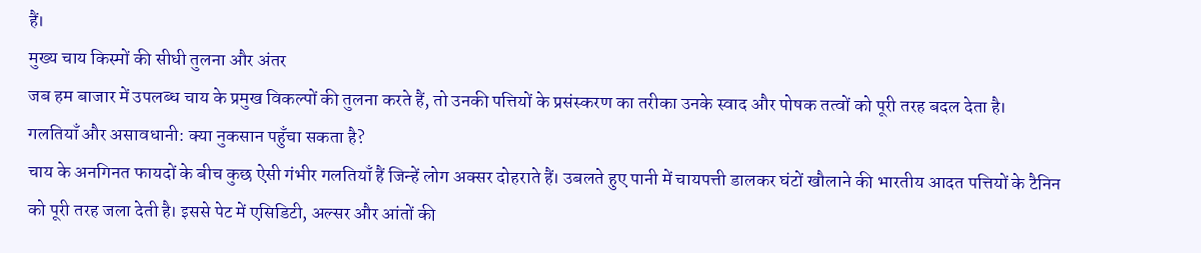हैं।
मुख्य चाय किस्मों की सीधी तुलना और अंतर
जब हम बाजार में उपलब्ध चाय के प्रमुख विकल्पों की तुलना करते हैं, तो उनकी पत्तियों के प्रसंस्करण का तरीका उनके स्वाद और पोषक तत्वों को पूरी तरह बदल देता है।
गलतियाँ और असावधानी: क्या नुकसान पहुँचा सकता है?
चाय के अनगिनत फायदों के बीच कुछ ऐसी गंभीर गलतियाँ हैं जिन्हें लोग अक्सर दोहराते हैं। उबलते हुए पानी में चायपत्ती डालकर घंटों खौलाने की भारतीय आदत पत्तियों के टैनिन को पूरी तरह जला देती है। इससे पेट में एसिडिटी, अल्सर और आंतों की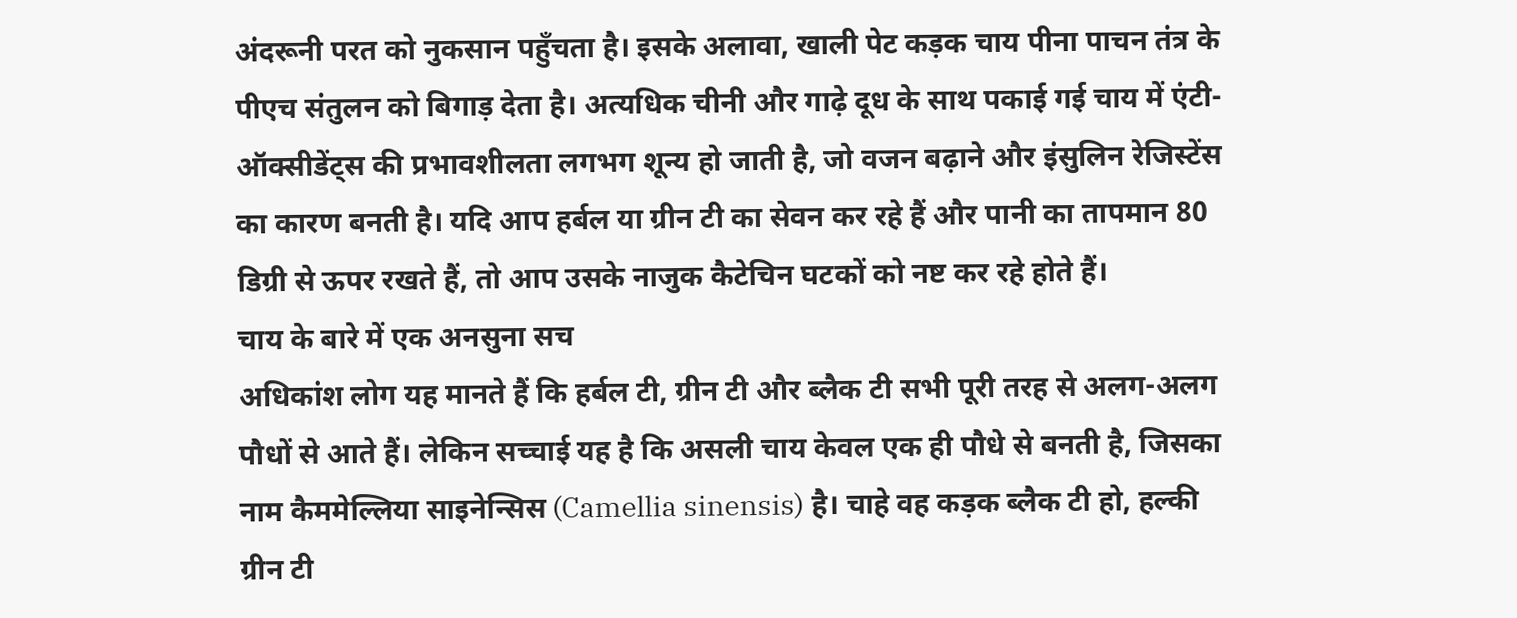अंदरूनी परत को नुकसान पहुँचता है। इसके अलावा, खाली पेट कड़क चाय पीना पाचन तंत्र के पीएच संतुलन को बिगाड़ देता है। अत्यधिक चीनी और गाढ़े दूध के साथ पकाई गई चाय में एंटी-ऑक्सीडेंट्स की प्रभावशीलता लगभग शून्य हो जाती है, जो वजन बढ़ाने और इंसुलिन रेजिस्टेंस का कारण बनती है। यदि आप हर्बल या ग्रीन टी का सेवन कर रहे हैं और पानी का तापमान 80 डिग्री से ऊपर रखते हैं, तो आप उसके नाजुक कैटेचिन घटकों को नष्ट कर रहे होते हैं।
चाय के बारे में एक अनसुना सच
अधिकांश लोग यह मानते हैं कि हर्बल टी, ग्रीन टी और ब्लैक टी सभी पूरी तरह से अलग-अलग पौधों से आते हैं। लेकिन सच्चाई यह है कि असली चाय केवल एक ही पौधे से बनती है, जिसका नाम कैममेल्लिया साइनेन्सिस (Camellia sinensis) है। चाहे वह कड़क ब्लैक टी हो, हल्की ग्रीन टी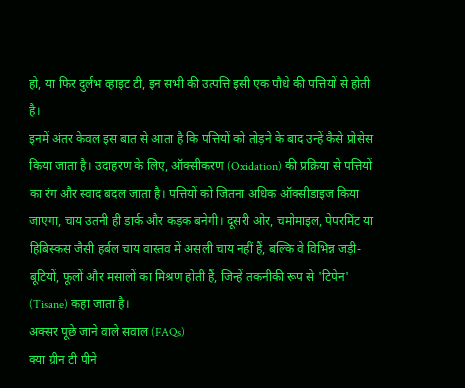हो, या फिर दुर्लभ व्हाइट टी, इन सभी की उत्पत्ति इसी एक पौधे की पत्तियों से होती है।
इनमें अंतर केवल इस बात से आता है कि पत्तियों को तोड़ने के बाद उन्हें कैसे प्रोसेस किया जाता है। उदाहरण के लिए, ऑक्सीकरण (Oxidation) की प्रक्रिया से पत्तियों का रंग और स्वाद बदल जाता है। पत्तियों को जितना अधिक ऑक्सीडाइज किया जाएगा, चाय उतनी ही डार्क और कड़क बनेगी। दूसरी ओर, चमोमाइल, पेपरमिंट या हिबिस्कस जैसी हर्बल चाय वास्तव में असली चाय नहीं हैं, बल्कि वे विभिन्न जड़ी-बूटियों, फूलों और मसालों का मिश्रण होती हैं, जिन्हें तकनीकी रूप से 'टिपेन' (Tisane) कहा जाता है।
अक्सर पूछे जाने वाले सवाल (FAQs)
क्या ग्रीन टी पीने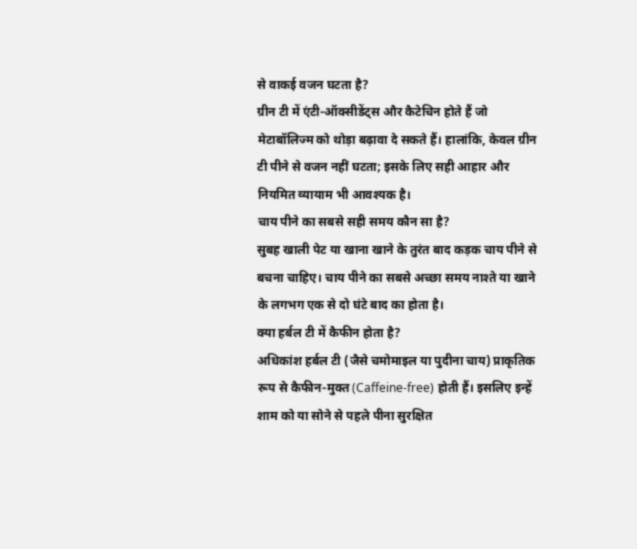से वाकई वजन घटता है?
ग्रीन टी में एंटी-ऑक्सीडेंट्स और कैटेचिन होते हैं जो मेटाबॉलिज्म को थोड़ा बढ़ावा दे सकते हैं। हालांकि, केवल ग्रीन टी पीने से वजन नहीं घटता; इसके लिए सही आहार और नियमित व्यायाम भी आवश्यक है।
चाय पीने का सबसे सही समय कौन सा है?
सुबह खाली पेट या खाना खाने के तुरंत बाद कड़क चाय पीने से बचना चाहिए। चाय पीने का सबसे अच्छा समय नाश्ते या खाने के लगभग एक से दो घंटे बाद का होता है।
क्या हर्बल टी में कैफीन होता है?
अधिकांश हर्बल टी (जैसे चमोमाइल या पुदीना चाय) प्राकृतिक रूप से कैफीन-मुक्त (Caffeine-free) होती हैं। इसलिए इन्हें शाम को या सोने से पहले पीना सुरक्षित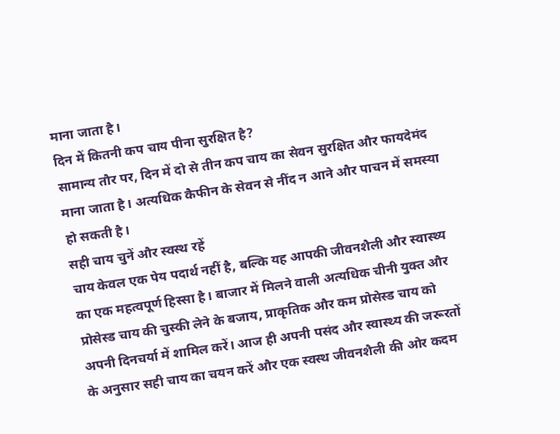माना जाता है।
दिन में कितनी कप चाय पीना सुरक्षित है?
सामान्य तौर पर, दिन में दो से तीन कप चाय का सेवन सुरक्षित और फायदेमंद माना जाता है। अत्यधिक कैफीन के सेवन से नींद न आने और पाचन में समस्या हो सकती है।
सही चाय चुनें और स्वस्थ रहें
चाय केवल एक पेय पदार्थ नहीं है, बल्कि यह आपकी जीवनशैली और स्वास्थ्य का एक महत्वपूर्ण हिस्सा है। बाजार में मिलने वाली अत्यधिक चीनी युक्त और प्रोसेस्ड चाय की चुस्की लेने के बजाय, प्राकृतिक और कम प्रोसेस्ड चाय को अपनी दिनचर्या में शामिल करें। आज ही अपनी पसंद और स्वास्थ्य की जरूरतों के अनुसार सही चाय का चयन करें और एक स्वस्थ जीवनशैली की ओर कदम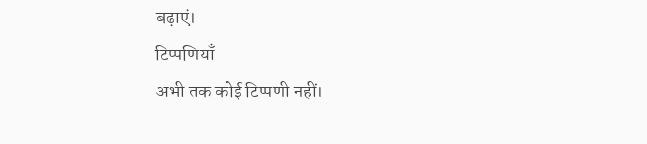बढ़ाएं।
टिप्पणियाँ
अभी तक कोई टिप्पणी नहीं।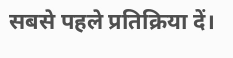सबसे पहले प्रतिक्रिया दें।